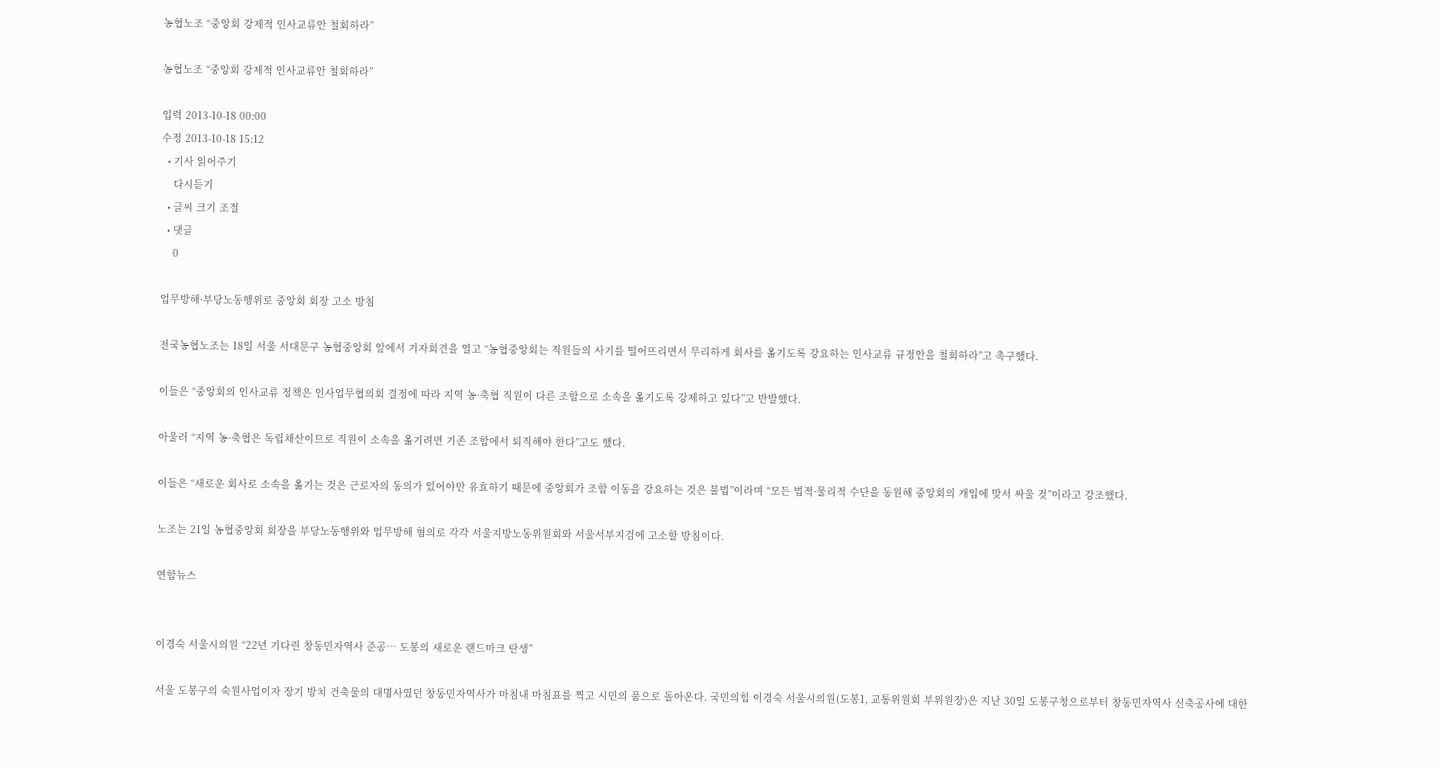농협노조 “중앙회 강제적 인사교류안 철회하라”

농협노조 “중앙회 강제적 인사교류안 철회하라”

입력 2013-10-18 00:00
수정 2013-10-18 15:12
  • 기사 읽어주기
    다시듣기
  • 글씨 크기 조절
  • 댓글
    0

업무방해·부당노동행위로 중앙회 회장 고소 방침

전국농협노조는 18일 서울 서대문구 농협중앙회 앞에서 기자회견을 열고 “농협중앙회는 직원들의 사기를 떨어뜨리면서 무리하게 회사를 옮기도록 강요하는 인사교류 규정안을 철회하라”고 촉구했다.

이들은 “중앙회의 인사교류 정책은 인사업무협의회 결정에 따라 지역 농·축협 직원이 다른 조합으로 소속을 옮기도록 강제하고 있다”고 반발했다.

아울러 “지역 농·축협은 독립채산이므로 직원이 소속을 옮기려면 기존 조합에서 퇴직해야 한다”고도 했다.

이들은 “새로운 회사로 소속을 옮기는 것은 근로자의 동의가 있어야만 유효하기 때문에 중앙회가 조합 이동을 강요하는 것은 불법”이라며 “모든 법적·물리적 수단을 동원해 중앙회의 개입에 맞서 싸울 것”이라고 강조했다.

노조는 21일 농협중앙회 회장을 부당노동행위와 업무방해 혐의로 각각 서울지방노동위원회와 서울서부지검에 고소할 방침이다.

연합뉴스


이경숙 서울시의원 “22년 기다린 창동민자역사 준공… 도봉의 새로운 랜드마크 탄생”

서울 도봉구의 숙원사업이자 장기 방치 건축물의 대명사였던 창동민자역사가 마침내 마침표를 찍고 시민의 품으로 돌아온다. 국민의힘 이경숙 서울시의원(도봉1, 교통위원회 부위원장)은 지난 30일 도봉구청으로부터 창동민자역사 신축공사에 대한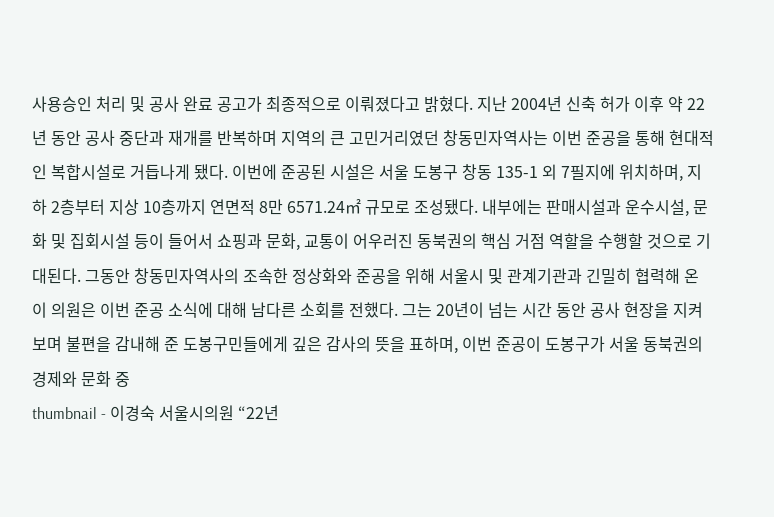사용승인 처리 및 공사 완료 공고가 최종적으로 이뤄졌다고 밝혔다. 지난 2004년 신축 허가 이후 약 22년 동안 공사 중단과 재개를 반복하며 지역의 큰 고민거리였던 창동민자역사는 이번 준공을 통해 현대적인 복합시설로 거듭나게 됐다. 이번에 준공된 시설은 서울 도봉구 창동 135-1 외 7필지에 위치하며, 지하 2층부터 지상 10층까지 연면적 8만 6571.24㎡ 규모로 조성됐다. 내부에는 판매시설과 운수시설, 문화 및 집회시설 등이 들어서 쇼핑과 문화, 교통이 어우러진 동북권의 핵심 거점 역할을 수행할 것으로 기대된다. 그동안 창동민자역사의 조속한 정상화와 준공을 위해 서울시 및 관계기관과 긴밀히 협력해 온 이 의원은 이번 준공 소식에 대해 남다른 소회를 전했다. 그는 20년이 넘는 시간 동안 공사 현장을 지켜보며 불편을 감내해 준 도봉구민들에게 깊은 감사의 뜻을 표하며, 이번 준공이 도봉구가 서울 동북권의 경제와 문화 중
thumbnail - 이경숙 서울시의원 “22년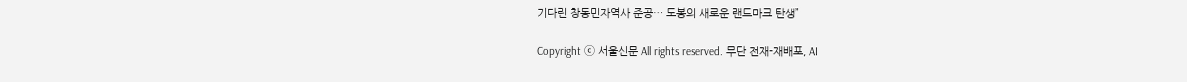기다린 창동민자역사 준공… 도봉의 새로운 랜드마크 탄생”

Copyright ⓒ 서울신문 All rights reserved. 무단 전재-재배포, AI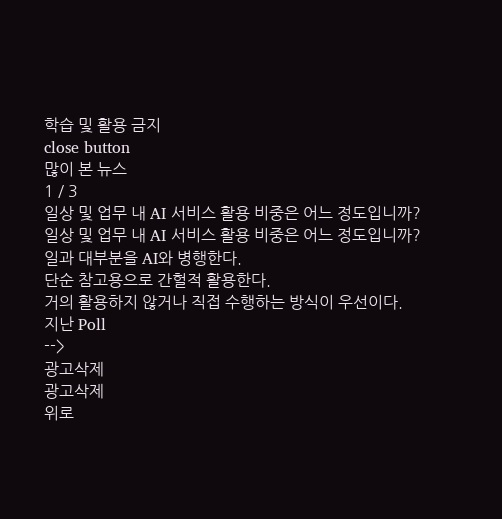학습 및 활용 금지
close button
많이 본 뉴스
1 / 3
일상 및 업무 내 AI 서비스 활용 비중은 어느 정도입니까?
일상 및 업무 내 AI 서비스 활용 비중은 어느 정도입니까?
일과 대부분을 AI와 병행한다.
단순 참고용으로 간헐적 활용한다.
거의 활용하지 않거나 직접 수행하는 방식이 우선이다.
지난 Poll
-->
광고삭제
광고삭제
위로